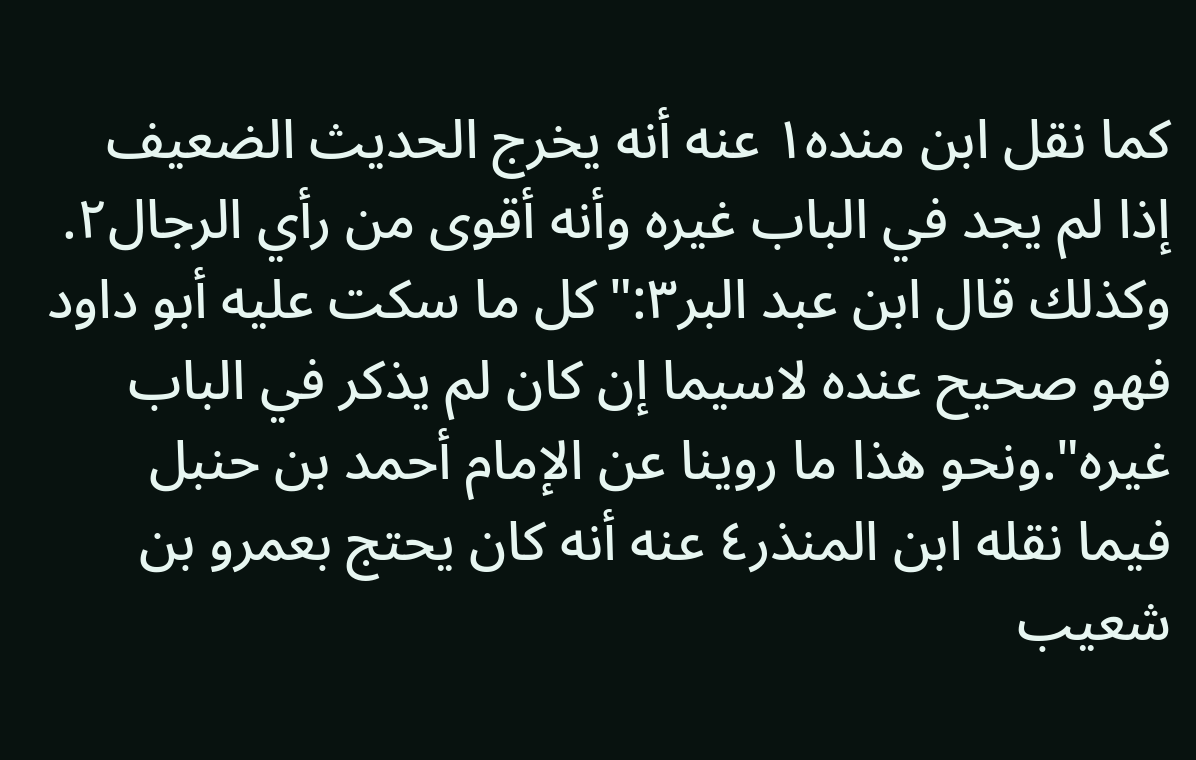كما نقل ابن منده١ عنه أنه يخرج الحديث الضعيف إذا لم يجد في الباب غيره وأنه أقوى من رأي الرجال٢.
وكذلك قال ابن عبد البر٣:"كل ما سكت عليه أبو داود فهو صحيح عنده لاسيما إن كان لم يذكر في الباب غيره".ونحو هذا ما روينا عن الإمام أحمد بن حنبل فيما نقله ابن المنذر٤ عنه أنه كان يحتج بعمرو بن شعيب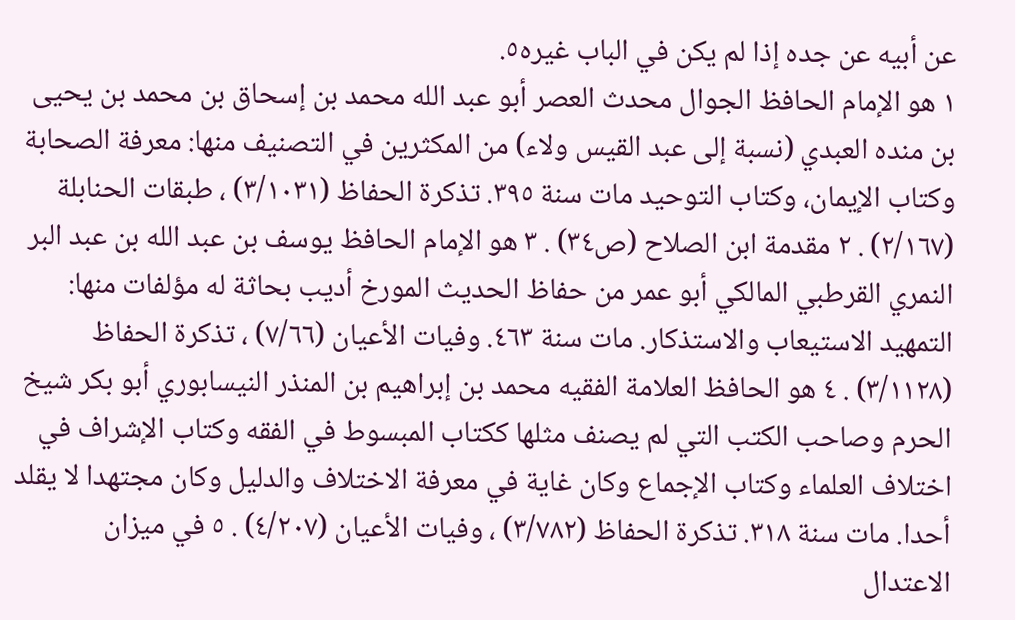عن أبيه عن جده إذا لم يكن في الباب غيره٥.
١ هو الإمام الحافظ الجوال محدث العصر أبو عبد الله محمد بن إسحاق بن محمد بن يحيى بن منده العبدي (نسبة إلى عبد القيس ولاء) من المكثرين في التصنيف منها: معرفة الصحابة وكتاب الإيمان، وكتاب التوحيد مات سنة ٣٩٥. تذكرة الحفاظ (٣/١٠٣١) ، طبقات الحنابلة (٢/١٦٧) . ٢ مقدمة ابن الصلاح (ص٣٤) . ٣ هو الإمام الحافظ يوسف بن عبد الله بن عبد البر النمري القرطبي المالكي أبو عمر من حفاظ الحديث المورخ أديب بحاثة له مؤلفات منها: التمهيد الاستيعاب والاستذكار. مات سنة ٤٦٣. وفيات الأعيان (٧/٦٦) ، تذكرة الحفاظ (٣/١١٢٨) . ٤ هو الحافظ العلامة الفقيه محمد بن إبراهيم بن المنذر النيسابوري أبو بكر شيخ الحرم وصاحب الكتب التي لم يصنف مثلها ككتاب المبسوط في الفقه وكتاب الإشراف في اختلاف العلماء وكتاب الإجماع وكان غاية في معرفة الاختلاف والدليل وكان مجتهدا لا يقلد أحدا. مات سنة ٣١٨. تذكرة الحفاظ (٣/٧٨٢) ، وفيات الأعيان (٤/٢٠٧) . ٥ في ميزان الاعتدال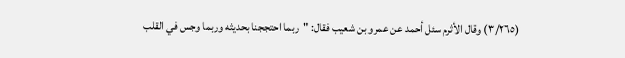(٣/٢٦٥) وقال الأثرم سئل أحمد عن عمرو بن شعيب فقال: "ربما احتججنا بحديثه وربما وجس في القلب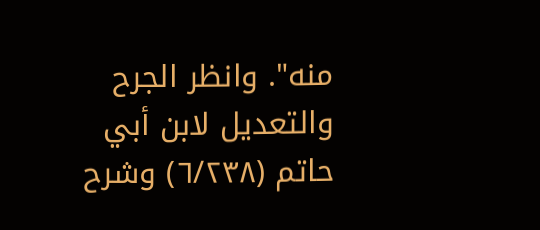منه". وانظر الجرح والتعديل لابن أبي حاتم (٦/٢٣٨) وشرح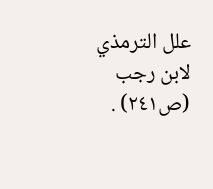علل الترمذي لابن رجب (ص٢٤١) .